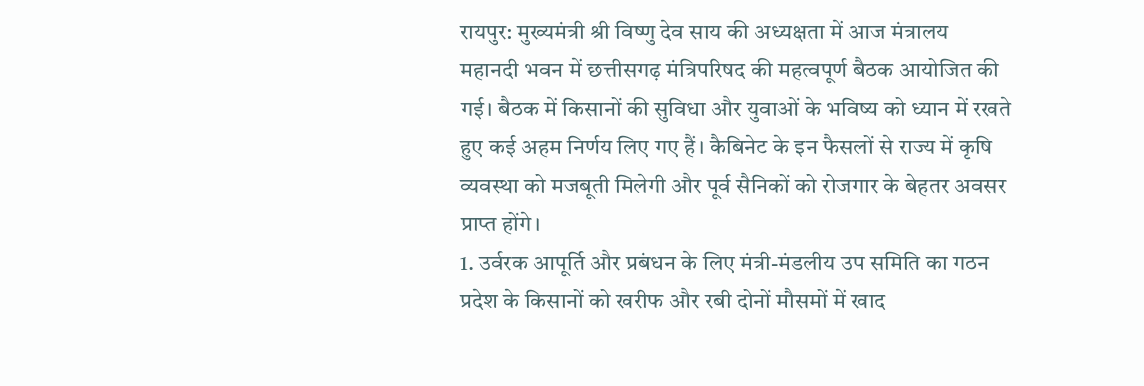रायपुर: मुख्यमंत्री श्री विष्णु देव साय की अध्यक्षता में आज मंत्रालय महानदी भवन में छत्तीसगढ़ मंत्रिपरिषद की महत्वपूर्ण बैठक आयोजित की गई। बैठक में किसानों की सुविधा और युवाओं के भविष्य को ध्यान में रखते हुए कई अहम निर्णय लिए गए हैं। कैबिनेट के इन फैसलों से राज्य में कृषि व्यवस्था को मजबूती मिलेगी और पूर्व सैनिकों को रोजगार के बेहतर अवसर प्राप्त होंगे।
1. उर्वरक आपूर्ति और प्रबंधन के लिए मंत्री-मंडलीय उप समिति का गठन
प्रदेश के किसानों को खरीफ और रबी दोनों मौसमों में खाद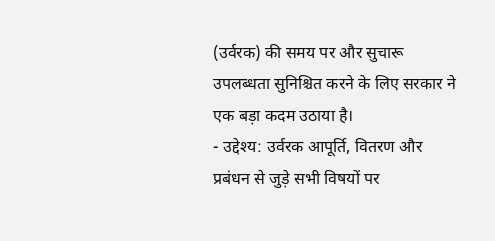(उर्वरक) की समय पर और सुचारू उपलब्धता सुनिश्चित करने के लिए सरकार ने एक बड़ा कदम उठाया है।
- उद्देश्य: उर्वरक आपूर्ति, वितरण और प्रबंधन से जुड़े सभी विषयों पर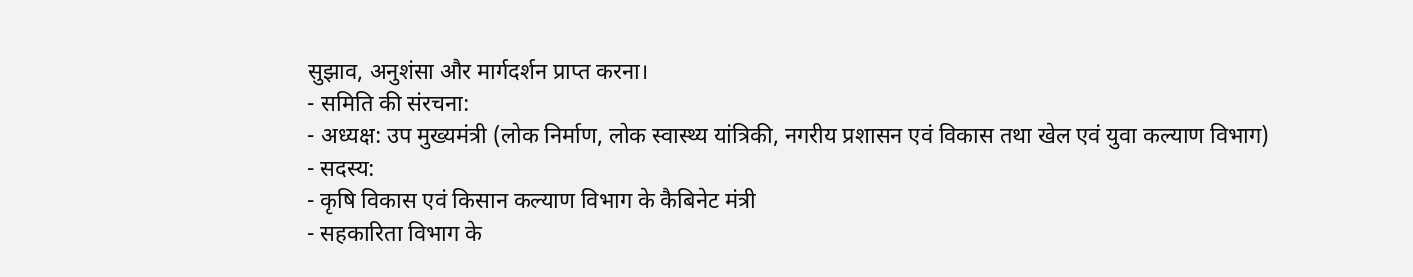सुझाव, अनुशंसा और मार्गदर्शन प्राप्त करना।
- समिति की संरचना:
- अध्यक्ष: उप मुख्यमंत्री (लोक निर्माण, लोक स्वास्थ्य यांत्रिकी, नगरीय प्रशासन एवं विकास तथा खेल एवं युवा कल्याण विभाग)
- सदस्य:
- कृषि विकास एवं किसान कल्याण विभाग के कैबिनेट मंत्री
- सहकारिता विभाग के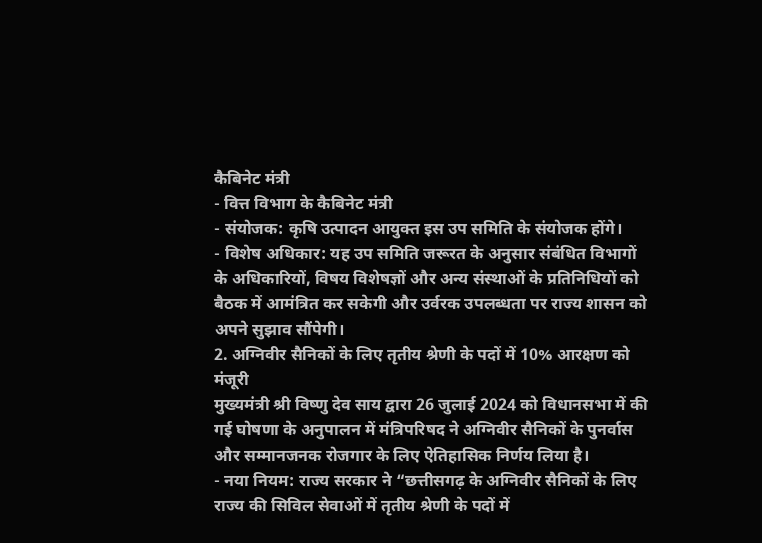कैबिनेट मंत्री
- वित्त विभाग के कैबिनेट मंत्री
- संयोजक: कृषि उत्पादन आयुक्त इस उप समिति के संयोजक होंगे।
- विशेष अधिकार: यह उप समिति जरूरत के अनुसार संबंधित विभागों के अधिकारियों, विषय विशेषज्ञों और अन्य संस्थाओं के प्रतिनिधियों को बैठक में आमंत्रित कर सकेगी और उर्वरक उपलब्धता पर राज्य शासन को अपने सुझाव सौंपेगी।
2. अग्निवीर सैनिकों के लिए तृतीय श्रेणी के पदों में 10% आरक्षण को मंजूरी
मुख्यमंत्री श्री विष्णु देव साय द्वारा 26 जुलाई 2024 को विधानसभा में की गई घोषणा के अनुपालन में मंत्रिपरिषद ने अग्निवीर सैनिकों के पुनर्वास और सम्मानजनक रोजगार के लिए ऐतिहासिक निर्णय लिया है।
- नया नियम: राज्य सरकार ने “छत्तीसगढ़ के अग्निवीर सैनिकों के लिए राज्य की सिविल सेवाओं में तृतीय श्रेणी के पदों में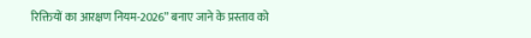रिक्तियों का आरक्षण नियम-2026” बनाए जाने के प्रस्ताव को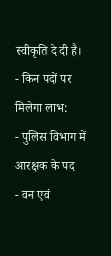स्वीकृति दे दी है।
- किन पदों पर मिलेगा लाभ:
- पुलिस विभाग में आरक्षक के पद
- वन एवं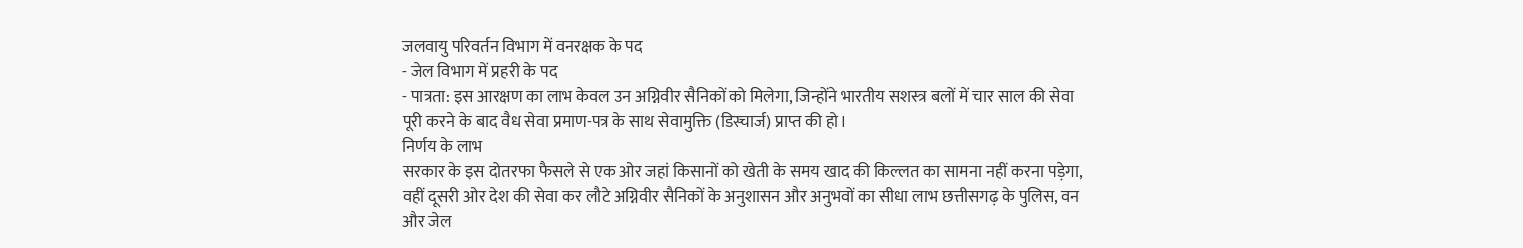जलवायु परिवर्तन विभाग में वनरक्षक के पद
- जेल विभाग में प्रहरी के पद
- पात्रता: इस आरक्षण का लाभ केवल उन अग्निवीर सैनिकों को मिलेगा, जिन्होंने भारतीय सशस्त्र बलों में चार साल की सेवा पूरी करने के बाद वैध सेवा प्रमाण-पत्र के साथ सेवामुक्ति (डिस्चार्ज) प्राप्त की हो।
निर्णय के लाभ
सरकार के इस दोतरफा फैसले से एक ओर जहां किसानों को खेती के समय खाद की किल्लत का सामना नहीं करना पड़ेगा, वहीं दूसरी ओर देश की सेवा कर लौटे अग्निवीर सैनिकों के अनुशासन और अनुभवों का सीधा लाभ छत्तीसगढ़ के पुलिस, वन और जेल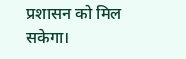प्रशासन को मिल सकेगा।